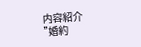内容紹介
"婚約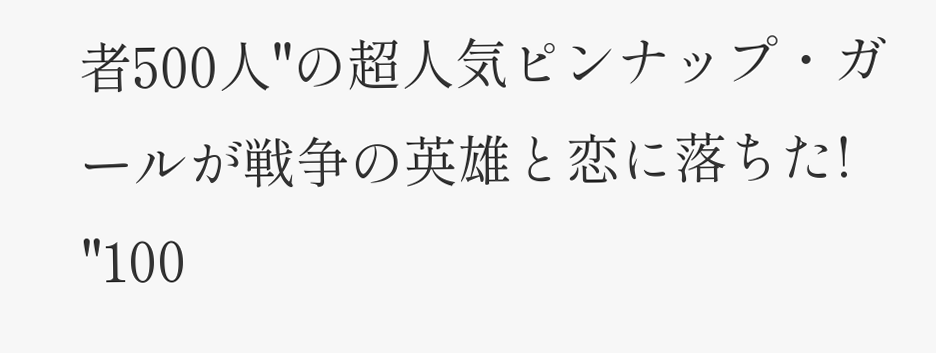者500人"の超人気ピンナップ・ガールが戦争の英雄と恋に落ちた!
"100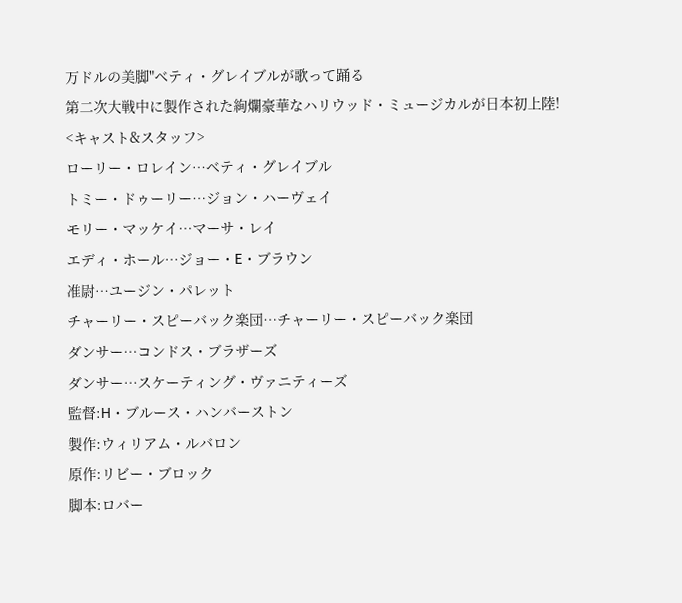万ドルの美脚"ベティ・グレイブルが歌って踊る
第二次大戦中に製作された絢爛豪華なハリウッド・ミュージカルが日本初上陸!
<キャスト&スタッフ>
ローリー・ロレイン…ベティ・グレイブル
トミー・ドゥーリー…ジョン・ハーヴェイ
モリー・マッケイ…マーサ・レイ
エディ・ホール…ジョー・E・ブラウン
准尉…ユージン・パレット
チャーリー・スピーバック楽団…チャーリー・スピーバック楽団
ダンサー…コンドス・ブラザーズ
ダンサー…スケーティング・ヴァニティーズ
監督:H・ブルース・ハンバーストン
製作:ウィリアム・ルバロン
原作:リビー・ブロック
脚本:ロバー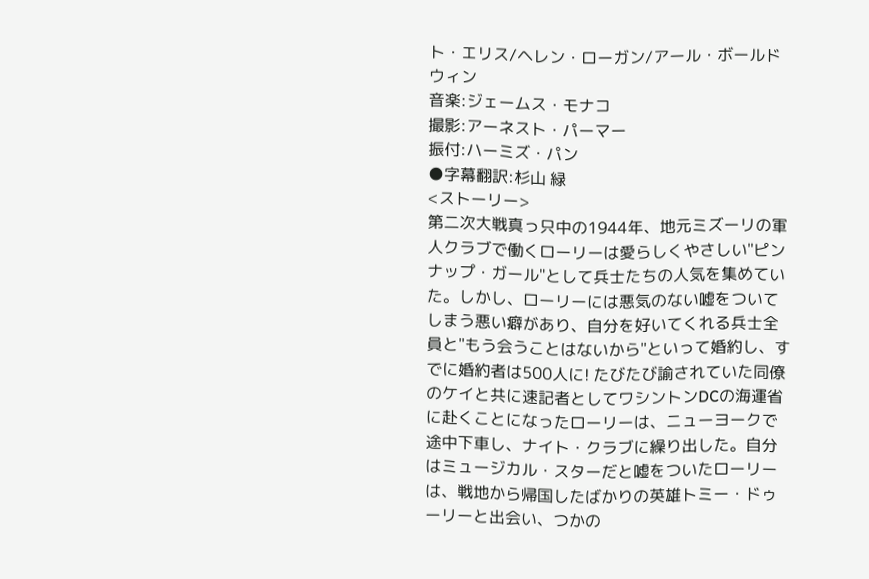ト・エリス/ヘレン・ローガン/アール・ボールドウィン
音楽:ジェームス・モナコ
撮影:アーネスト・パーマー
振付:ハーミズ・パン
●字幕翻訳:杉山 緑
<ストーリー>
第二次大戦真っ只中の1944年、地元ミズーリの軍人クラブで働くローリーは愛らしくやさしい"ピンナップ・ガール"として兵士たちの人気を集めていた。しかし、ローリーには悪気のない嘘をついてしまう悪い癖があり、自分を好いてくれる兵士全員と"もう会うことはないから"といって婚約し、すでに婚約者は500人に! たびたび諭されていた同僚のケイと共に速記者としてワシントンDCの海運省に赴くことになったローリーは、ニューヨークで途中下車し、ナイト・クラブに繰り出した。自分はミュージカル・スターだと嘘をついたローリーは、戦地から帰国したばかりの英雄トミー・ドゥーリーと出会い、つかの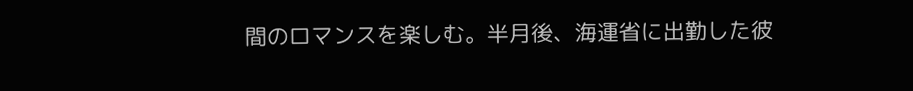間のロマンスを楽しむ。半月後、海運省に出勤した彼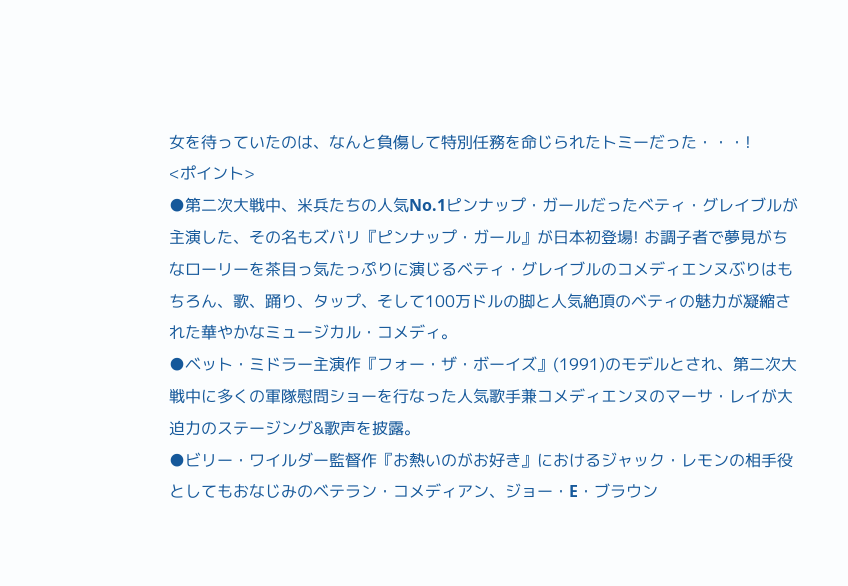女を待っていたのは、なんと負傷して特別任務を命じられたトミーだった・・・!
<ポイント>
●第二次大戦中、米兵たちの人気No.1ピンナップ・ガールだったベティ・グレイブルが主演した、その名もズバリ『ピンナップ・ガール』が日本初登場! お調子者で夢見がちなローリーを茶目っ気たっぷりに演じるベティ・グレイブルのコメディエンヌぶりはもちろん、歌、踊り、タップ、そして100万ドルの脚と人気絶頂のベティの魅力が凝縮された華やかなミュージカル・コメディ。
●ベット・ミドラー主演作『フォー・ザ・ボーイズ』(1991)のモデルとされ、第二次大戦中に多くの軍隊慰問ショーを行なった人気歌手兼コメディエンヌのマーサ・レイが大迫力のステージング&歌声を披露。
●ビリー・ワイルダー監督作『お熱いのがお好き』におけるジャック・レモンの相手役としてもおなじみのベテラン・コメディアン、ジョー・E・ブラウン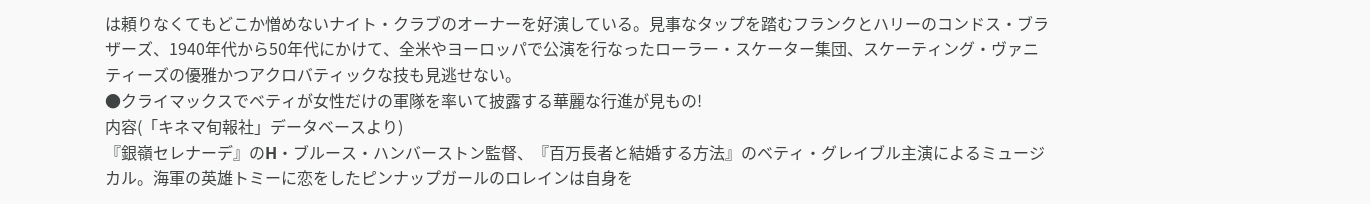は頼りなくてもどこか憎めないナイト・クラブのオーナーを好演している。見事なタップを踏むフランクとハリーのコンドス・ブラザーズ、1940年代から50年代にかけて、全米やヨーロッパで公演を行なったローラー・スケーター集団、スケーティング・ヴァニティーズの優雅かつアクロバティックな技も見逃せない。
●クライマックスでベティが女性だけの軍隊を率いて披露する華麗な行進が見もの!
内容(「キネマ旬報社」データベースより)
『銀嶺セレナーデ』のH・ブルース・ハンバーストン監督、『百万長者と結婚する方法』のベティ・グレイブル主演によるミュージカル。海軍の英雄トミーに恋をしたピンナップガールのロレインは自身を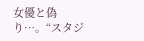女優と偽り…。“スタジ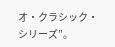オ・クラシック・シリーズ”。